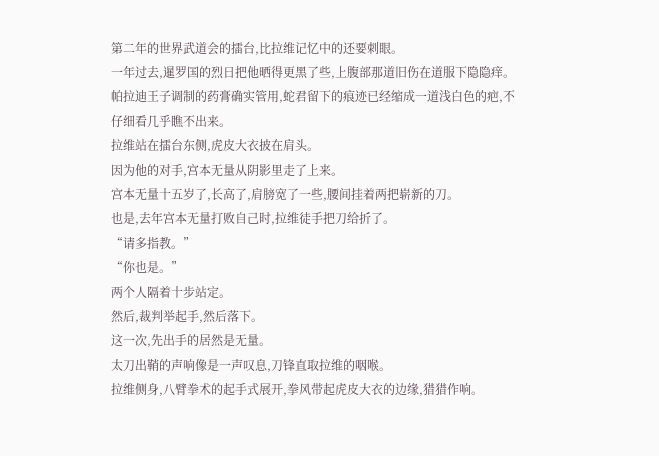第二年的世界武道会的擂台,比拉维记忆中的还要刺眼。
一年过去,暹罗国的烈日把他晒得更黑了些,上腹部那道旧伤在道服下隐隐痒。
帕拉迪王子调制的药膏确实管用,蛇君留下的痕迹已经缩成一道浅白色的疤,不仔细看几乎瞧不出来。
拉维站在擂台东侧,虎皮大衣披在肩头。
因为他的对手,宫本无量从阴影里走了上来。
宫本无量十五岁了,长高了,肩膀宽了一些,腰间挂着两把崭新的刀。
也是,去年宫本无量打败自己时,拉维徒手把刀给折了。
“请多指教。”
“你也是。”
两个人隔着十步站定。
然后,裁判举起手,然后落下。
这一次,先出手的居然是无量。
太刀出鞘的声响像是一声叹息,刀锋直取拉维的咽喉。
拉维侧身,八臂拳术的起手式展开,拳风带起虎皮大衣的边缘,猎猎作响。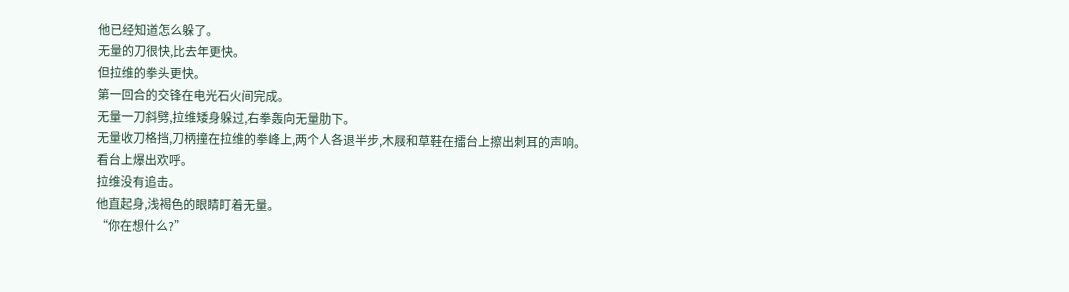他已经知道怎么躲了。
无量的刀很快,比去年更快。
但拉维的拳头更快。
第一回合的交锋在电光石火间完成。
无量一刀斜劈,拉维矮身躲过,右拳轰向无量肋下。
无量收刀格挡,刀柄撞在拉维的拳峰上,两个人各退半步,木屐和草鞋在擂台上擦出刺耳的声响。
看台上爆出欢呼。
拉维没有追击。
他直起身,浅褐色的眼睛盯着无量。
“你在想什么?”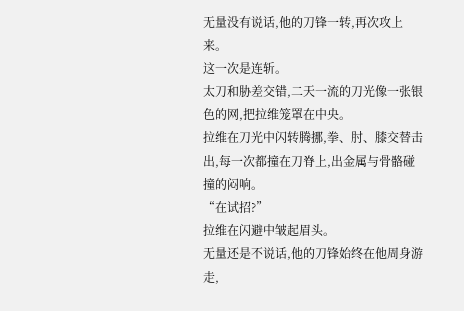无量没有说话,他的刀锋一转,再次攻上来。
这一次是连斩。
太刀和胁差交错,二天一流的刀光像一张银色的网,把拉维笼罩在中央。
拉维在刀光中闪转腾挪,拳、肘、膝交替击出,每一次都撞在刀脊上,出金属与骨骼碰撞的闷响。
“在试招?”
拉维在闪避中皱起眉头。
无量还是不说话,他的刀锋始终在他周身游走,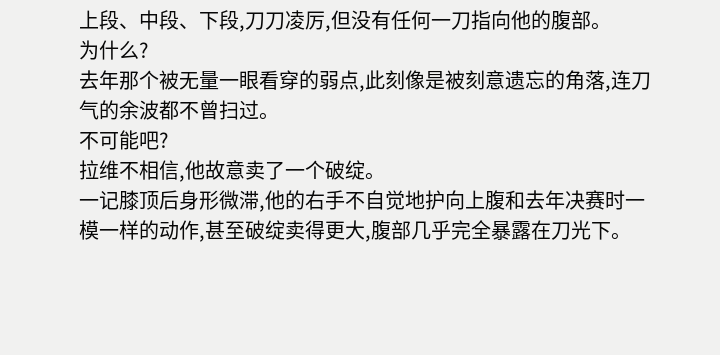上段、中段、下段,刀刀凌厉,但没有任何一刀指向他的腹部。
为什么?
去年那个被无量一眼看穿的弱点,此刻像是被刻意遗忘的角落,连刀气的余波都不曾扫过。
不可能吧?
拉维不相信,他故意卖了一个破绽。
一记膝顶后身形微滞,他的右手不自觉地护向上腹和去年决赛时一模一样的动作,甚至破绽卖得更大,腹部几乎完全暴露在刀光下。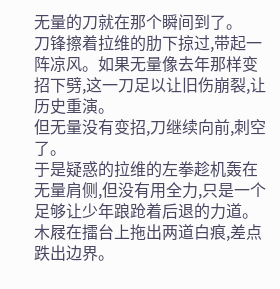无量的刀就在那个瞬间到了。
刀锋擦着拉维的肋下掠过,带起一阵凉风。如果无量像去年那样变招下劈,这一刀足以让旧伤崩裂,让历史重演。
但无量没有变招,刀继续向前,刺空了。
于是疑惑的拉维的左拳趁机轰在无量肩侧,但没有用全力,只是一个足够让少年踉跄着后退的力道。
木屐在擂台上拖出两道白痕,差点跌出边界。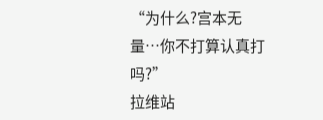“为什么?宫本无量…你不打算认真打吗?”
拉维站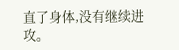直了身体,没有继续进攻。